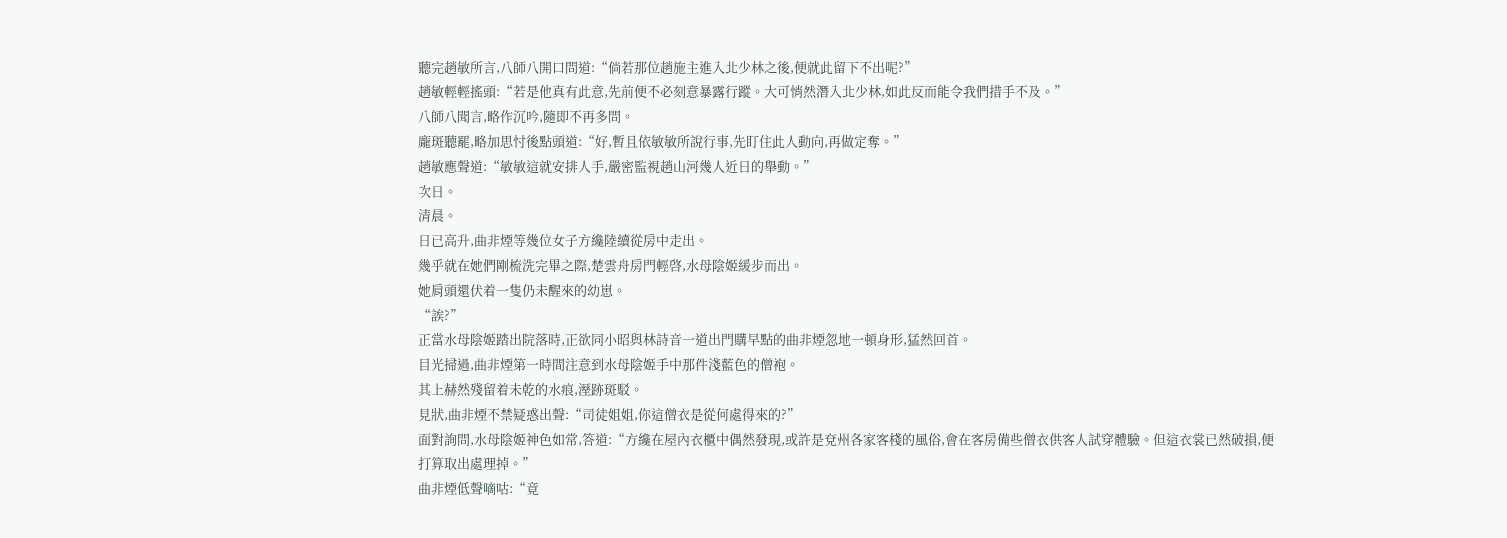聽完趙敏所言,八師八開口問道:“倘若那位趙施主進入北少林之後,便就此留下不出呢?”
趙敏輕輕搖頭:“若是他真有此意,先前便不必刻意暴露行蹤。大可悄然潛入北少林,如此反而能令我們措手不及。”
八師八聞言,略作沉吟,隨即不再多問。
龐斑聽罷,略加思忖後點頭道:“好,暫且依敏敏所說行事,先盯住此人動向,再做定奪。”
趙敏應聲道:“敏敏這就安排人手,嚴密監視趙山河幾人近日的舉動。”
次日。
清晨。
日已高升,曲非煙等幾位女子方纔陸續從房中走出。
幾乎就在她們剛梳洗完畢之際,楚雲舟房門輕啓,水母陰姬緩步而出。
她肩頭還伏着一隻仍未醒來的幼崽。
“誒?”
正當水母陰姬踏出院落時,正欲同小昭與林詩音一道出門購早點的曲非煙忽地一頓身形,猛然回首。
目光掃過,曲非煙第一時間注意到水母陰姬手中那件淺藍色的僧袍。
其上赫然殘留着未乾的水痕,溼跡斑駁。
見狀,曲非煙不禁疑惑出聲:“司徒姐姐,你這僧衣是從何處得來的?”
面對詢問,水母陰姬神色如常,答道:“方纔在屋內衣櫃中偶然發現,或許是兗州各家客棧的風俗,會在客房備些僧衣供客人試穿體驗。但這衣裳已然破損,便打算取出處理掉。”
曲非煙低聲嘀咕:“竟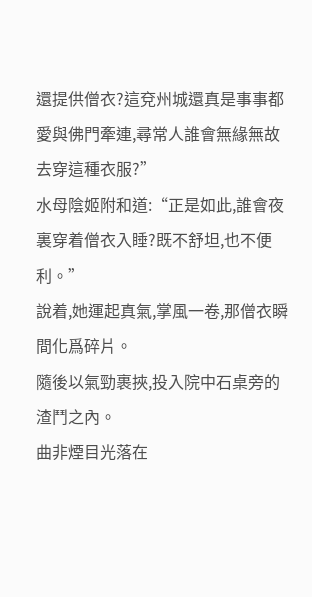還提供僧衣?這兗州城還真是事事都愛與佛門牽連,尋常人誰會無緣無故去穿這種衣服?”
水母陰姬附和道:“正是如此,誰會夜裏穿着僧衣入睡?既不舒坦,也不便利。”
說着,她運起真氣,掌風一卷,那僧衣瞬間化爲碎片。
隨後以氣勁裹挾,投入院中石桌旁的渣鬥之內。
曲非煙目光落在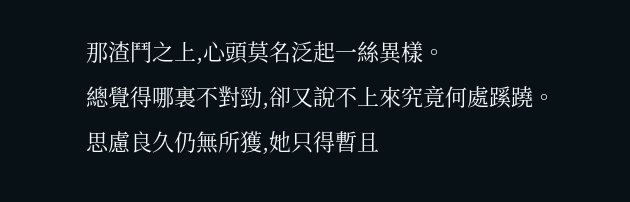那渣鬥之上,心頭莫名泛起一絲異樣。
總覺得哪裏不對勁,卻又說不上來究竟何處蹊蹺。
思慮良久仍無所獲,她只得暫且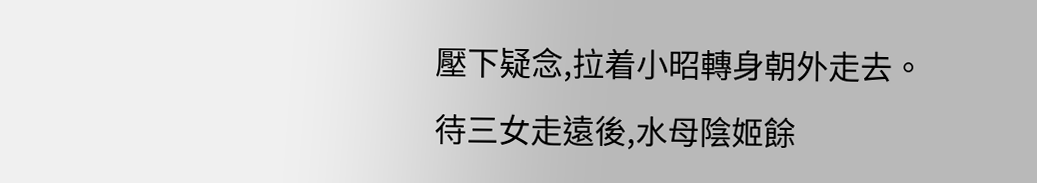壓下疑念,拉着小昭轉身朝外走去。
待三女走遠後,水母陰姬餘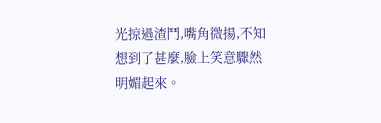光掠過渣鬥,嘴角微揚,不知想到了甚麼,臉上笑意驟然明媚起來。